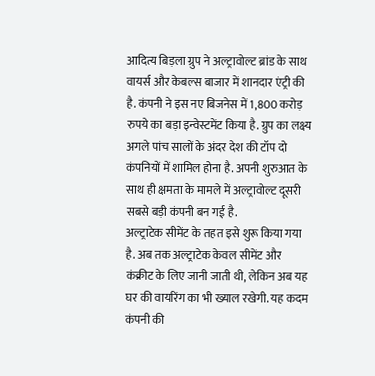आदित्य बिड़ला ग्रुप ने अल्ट्रावोल्ट ब्रांड के साथ वायर्स और केबल्स बाजार में शानदार एंट्री की है. कंपनी ने इस नए बिजनेस में 1,800 करोड़ रुपये का बड़ा इन्वेस्टमेंट किया है. ग्रुप का लक्ष्य अगले पांच सालों के अंदर देश की टॉप दो कंपनियों में शामिल होना है. अपनी शुरुआत के साथ ही क्षमता के मामले में अल्ट्रावोल्ट दूसरी सबसे बड़ी कंपनी बन गई है.
अल्ट्राटेक सीमेंट के तहत इसे शुरू किया गया है. अब तक अल्ट्राटेक केवल सीमेंट और कंक्रीट के लिए जानी जाती थी, लेकिन अब यह घर की वायरिंग का भी ख्याल रखेगी. यह कदम कंपनी की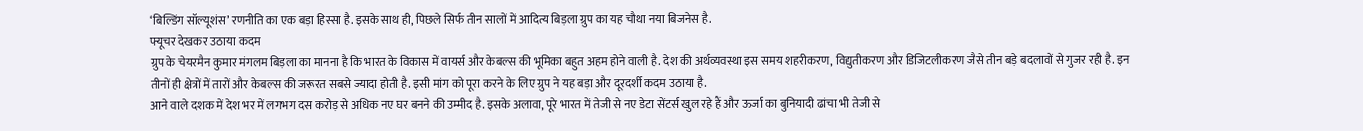‘बिल्डिंग सॉल्यूशंस’ रणनीति का एक बड़ा हिस्सा है. इसके साथ ही, पिछले सिर्फ तीन सालों में आदित्य बिड़ला ग्रुप का यह चौथा नया बिजनेस है.
फ्यूचर देखकर उठाया कदम
ग्रुप के चेयरमैन कुमार मंगलम बिड़ला का मानना है कि भारत के विकास में वायर्स और केबल्स की भूमिका बहुत अहम होने वाली है. देश की अर्थव्यवस्था इस समय शहरीकरण, विद्युतीकरण और डिजिटलीकरण जैसे तीन बड़े बदलावों से गुजर रही है. इन तीनों ही क्षेत्रों में तारों और केबल्स की जरूरत सबसे ज्यादा होती है. इसी मांग को पूरा करने के लिए ग्रुप ने यह बड़ा और दूरदर्शी कदम उठाया है.
आने वाले दशक में देश भर में लगभग दस करोड़ से अधिक नए घर बनने की उम्मीद है. इसके अलावा, पूरे भारत में तेजी से नए डेटा सेंटर्स खुल रहे हैं और ऊर्जा का बुनियादी ढांचा भी तेजी से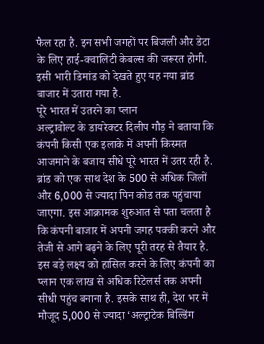फैल रहा है. इन सभी जगहों पर बिजली और डेटा के लिए हाई-क्वालिटी केबल्स की जरूरत होगी. इसी भारी डिमांड को देखते हुए यह नया ब्रांड बाजार में उतारा गया है.
पूरे भारत में उतरने का प्लान
अल्ट्रावोल्ट के डायरेक्टर दिलीप गौड़ ने बताया कि कंपनी किसी एक इलाके में अपनी किस्मत आजमाने के बजाय सीधे पूरे भारत में उतर रही है. ब्रांड को एक साथ देश के 500 से अधिक जिलों और 6,000 से ज्यादा पिन कोड तक पहुंचाया जाएगा. इस आक्रामक शुरुआत से पता चलता है कि कंपनी बाजार में अपनी जगह पक्की करने और तेजी से आगे बढ़ने के लिए पूरी तरह से तैयार है.
इस बड़े लक्ष्य को हासिल करने के लिए कंपनी का प्लान एक लाख से अधिक रिटेलर्स तक अपनी सीधी पहुंच बनाना है. इसके साथ ही, देश भर में मौजूद 5,000 से ज्यादा ‘अल्ट्राटेक बिल्डिंग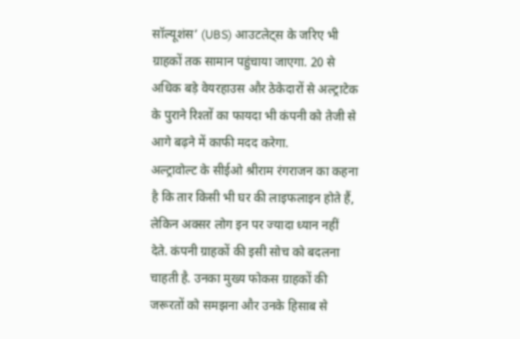सॉल्यूशंस’ (UBS) आउटलेट्स के जरिए भी ग्राहकों तक सामान पहुंचाया जाएगा. 20 से अधिक बड़े वेयरहाउस और ठेकेदारों से अल्ट्राटेक के पुराने रिश्तों का फायदा भी कंपनी को तेजी से आगे बढ़ने में काफी मदद करेगा.
अल्ट्रावोल्ट के सीईओ श्रीराम रंगराजन का कहना है कि तार किसी भी घर की लाइफलाइन होते हैं, लेकिन अक्सर लोग इन पर ज्यादा ध्यान नहीं देते. कंपनी ग्राहकों की इसी सोच को बदलना चाहती है. उनका मुख्य फोकस ग्राहकों की जरूरतों को समझना और उनके हिसाब से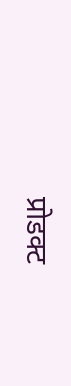प्रोडक्ट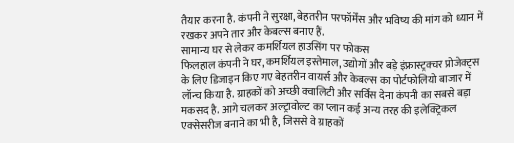तैयार करना है. कंपनी ने सुरक्षा, बेहतरीन परफॉर्मेंस और भविष्य की मांग को ध्यान में रखकर अपने तार और केबल्स बनाए हैं.
सामान्य घर से लेकर कमर्शियल हाउसिंग पर फोकस
फिलहाल कंपनी ने घर, कमर्शियल इस्तेमाल, उद्योगों और बड़े इंफ्रास्ट्रक्चर प्रोजेक्ट्स के लिए डिजाइन किए गए बेहतरीन वायर्स और केबल्स का पोर्टफोलियो बाजार में लॉन्च किया है. ग्राहकों को अच्छी क्वालिटी और सर्विस देना कंपनी का सबसे बड़ा मकसद है. आगे चलकर अल्ट्रावोल्ट का प्लान कई अन्य तरह की इलेक्ट्रिकल एक्सेसरीज बनाने का भी है, जिससे वे ग्राहकों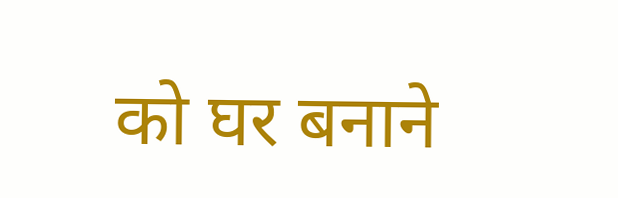को घर बनाने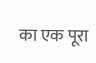का एक पूरा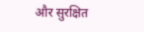और सुरक्षित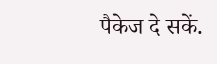पैकेज दे सकें.